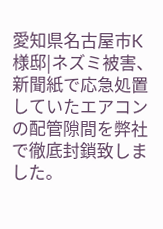愛知県名古屋市K様邸|ネズミ被害、新聞紙で応急処置していたエアコンの配管隙間を弊社で徹底封鎖致しました。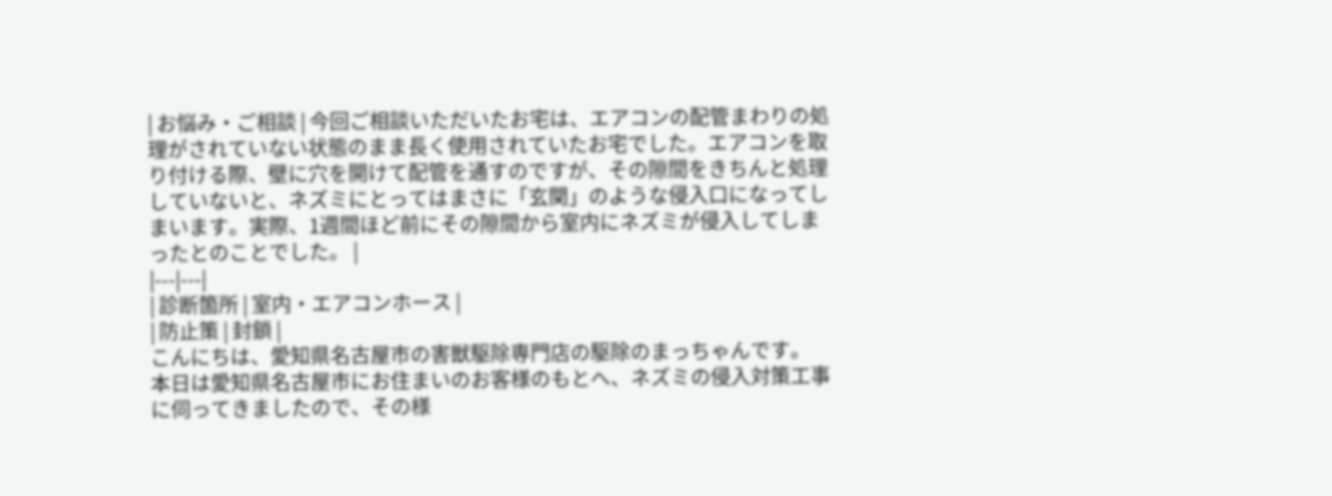| お悩み・ご相談 | 今回ご相談いただいたお宅は、エアコンの配管まわりの処理がされていない状態のまま長く使用されていたお宅でした。エアコンを取り付ける際、壁に穴を開けて配管を通すのですが、その隙間をきちんと処理していないと、ネズミにとってはまさに「玄関」のような侵入口になってしまいます。実際、1週間ほど前にその隙間から室内にネズミが侵入してしまったとのことでした。 |
|---|---|
| 診断箇所 | 室内・エアコンホース |
| 防止策 | 封鎖 |
こんにちは、愛知県名古屋市の害獣駆除専門店の駆除のまっちゃんです。
本日は愛知県名古屋市にお住まいのお客様のもとへ、ネズミの侵入対策工事に伺ってきましたので、その様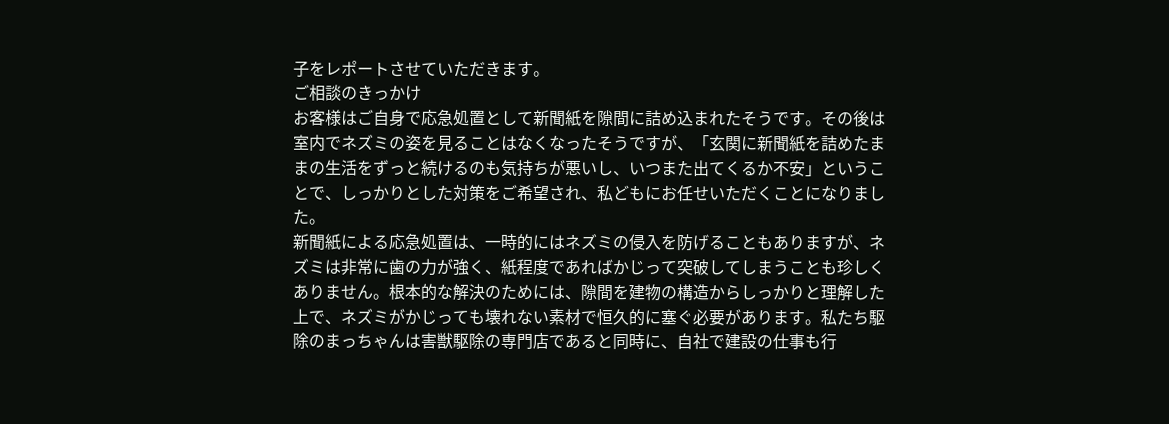子をレポートさせていただきます。
ご相談のきっかけ
お客様はご自身で応急処置として新聞紙を隙間に詰め込まれたそうです。その後は室内でネズミの姿を見ることはなくなったそうですが、「玄関に新聞紙を詰めたままの生活をずっと続けるのも気持ちが悪いし、いつまた出てくるか不安」ということで、しっかりとした対策をご希望され、私どもにお任せいただくことになりました。
新聞紙による応急処置は、一時的にはネズミの侵入を防げることもありますが、ネズミは非常に歯の力が強く、紙程度であればかじって突破してしまうことも珍しくありません。根本的な解決のためには、隙間を建物の構造からしっかりと理解した上で、ネズミがかじっても壊れない素材で恒久的に塞ぐ必要があります。私たち駆除のまっちゃんは害獣駆除の専門店であると同時に、自社で建設の仕事も行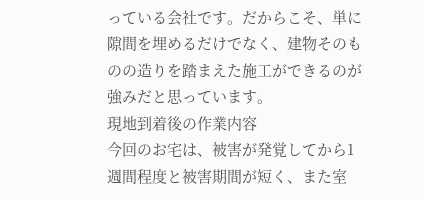っている会社です。だからこそ、単に隙間を埋めるだけでなく、建物そのものの造りを踏まえた施工ができるのが強みだと思っています。
現地到着後の作業内容
今回のお宅は、被害が発覚してから1週間程度と被害期間が短く、また室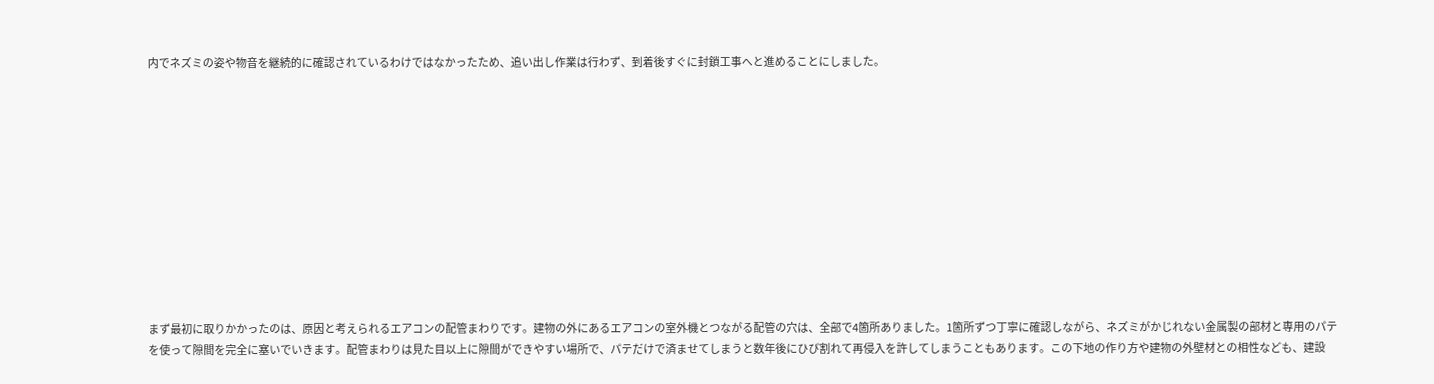内でネズミの姿や物音を継続的に確認されているわけではなかったため、追い出し作業は行わず、到着後すぐに封鎖工事へと進めることにしました。












まず最初に取りかかったのは、原因と考えられるエアコンの配管まわりです。建物の外にあるエアコンの室外機とつながる配管の穴は、全部で4箇所ありました。1箇所ずつ丁寧に確認しながら、ネズミがかじれない金属製の部材と専用のパテを使って隙間を完全に塞いでいきます。配管まわりは見た目以上に隙間ができやすい場所で、パテだけで済ませてしまうと数年後にひび割れて再侵入を許してしまうこともあります。この下地の作り方や建物の外壁材との相性なども、建設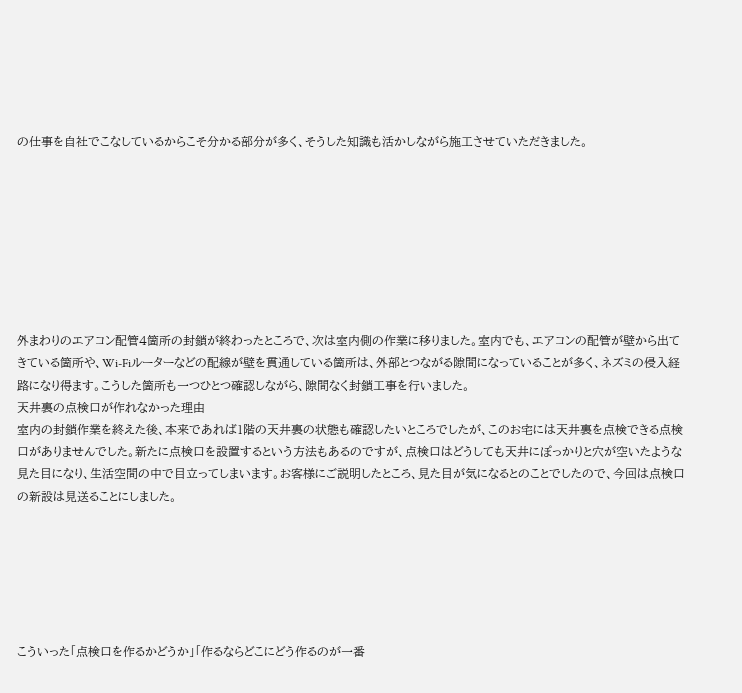の仕事を自社でこなしているからこそ分かる部分が多く、そうした知識も活かしながら施工させていただきました。








外まわりのエアコン配管4箇所の封鎖が終わったところで、次は室内側の作業に移りました。室内でも、エアコンの配管が壁から出てきている箇所や、Wi-Fiルーターなどの配線が壁を貫通している箇所は、外部とつながる隙間になっていることが多く、ネズミの侵入経路になり得ます。こうした箇所も一つひとつ確認しながら、隙間なく封鎖工事を行いました。
天井裏の点検口が作れなかった理由
室内の封鎖作業を終えた後、本来であれば1階の天井裏の状態も確認したいところでしたが、このお宅には天井裏を点検できる点検口がありませんでした。新たに点検口を設置するという方法もあるのですが、点検口はどうしても天井にぽっかりと穴が空いたような見た目になり、生活空間の中で目立ってしまいます。お客様にご説明したところ、見た目が気になるとのことでしたので、今回は点検口の新設は見送ることにしました。






こういった「点検口を作るかどうか」「作るならどこにどう作るのが一番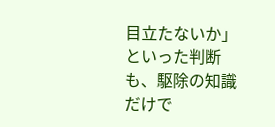目立たないか」といった判断も、駆除の知識だけで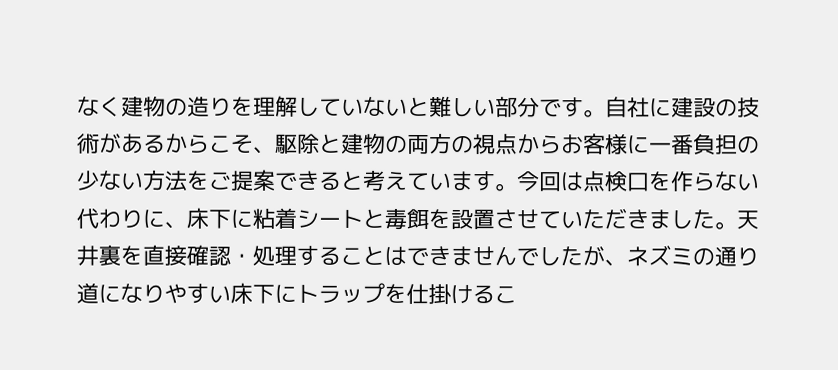なく建物の造りを理解していないと難しい部分です。自社に建設の技術があるからこそ、駆除と建物の両方の視点からお客様に一番負担の少ない方法をご提案できると考えています。今回は点検口を作らない代わりに、床下に粘着シートと毒餌を設置させていただきました。天井裏を直接確認・処理することはできませんでしたが、ネズミの通り道になりやすい床下にトラップを仕掛けるこ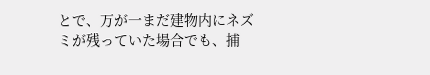とで、万が一まだ建物内にネズミが残っていた場合でも、捕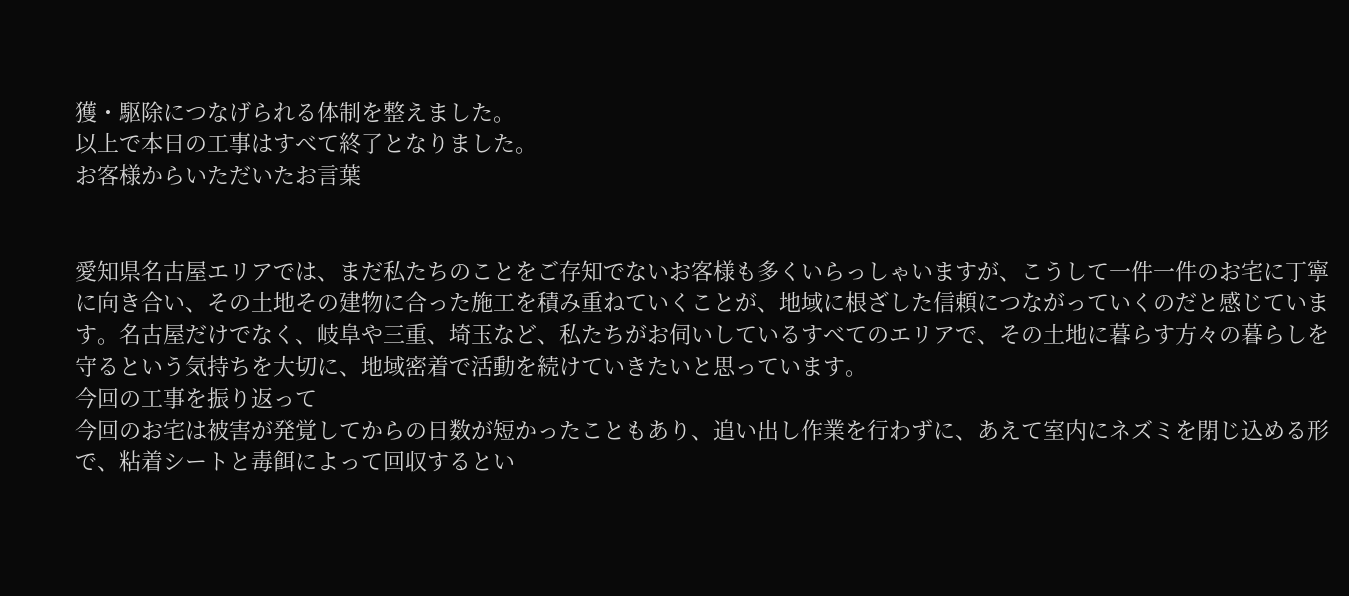獲・駆除につなげられる体制を整えました。
以上で本日の工事はすべて終了となりました。
お客様からいただいたお言葉


愛知県名古屋エリアでは、まだ私たちのことをご存知でないお客様も多くいらっしゃいますが、こうして一件一件のお宅に丁寧に向き合い、その土地その建物に合った施工を積み重ねていくことが、地域に根ざした信頼につながっていくのだと感じています。名古屋だけでなく、岐阜や三重、埼玉など、私たちがお伺いしているすべてのエリアで、その土地に暮らす方々の暮らしを守るという気持ちを大切に、地域密着で活動を続けていきたいと思っています。
今回の工事を振り返って
今回のお宅は被害が発覚してからの日数が短かったこともあり、追い出し作業を行わずに、あえて室内にネズミを閉じ込める形で、粘着シートと毒餌によって回収するとい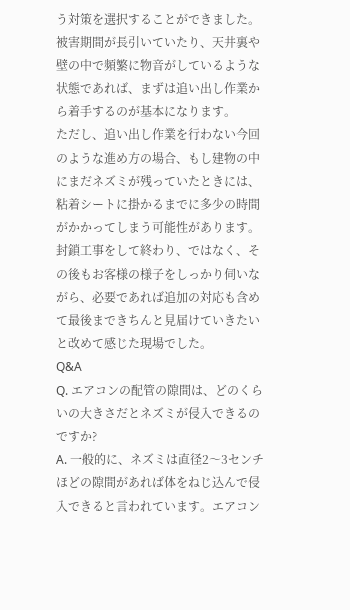う対策を選択することができました。被害期間が長引いていたり、天井裏や壁の中で頻繁に物音がしているような状態であれば、まずは追い出し作業から着手するのが基本になります。
ただし、追い出し作業を行わない今回のような進め方の場合、もし建物の中にまだネズミが残っていたときには、粘着シートに掛かるまでに多少の時間がかかってしまう可能性があります。封鎖工事をして終わり、ではなく、その後もお客様の様子をしっかり伺いながら、必要であれば追加の対応も含めて最後まできちんと見届けていきたいと改めて感じた現場でした。
Q&A
Q. エアコンの配管の隙間は、どのくらいの大きさだとネズミが侵入できるのですか?
A. 一般的に、ネズミは直径2〜3センチほどの隙間があれば体をねじ込んで侵入できると言われています。エアコン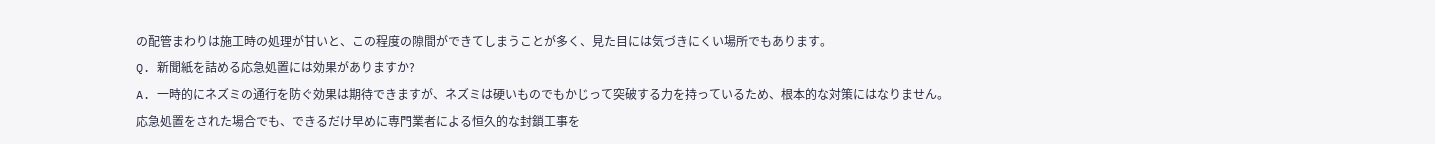の配管まわりは施工時の処理が甘いと、この程度の隙間ができてしまうことが多く、見た目には気づきにくい場所でもあります。
Q. 新聞紙を詰める応急処置には効果がありますか?
A. 一時的にネズミの通行を防ぐ効果は期待できますが、ネズミは硬いものでもかじって突破する力を持っているため、根本的な対策にはなりません。応急処置をされた場合でも、できるだけ早めに専門業者による恒久的な封鎖工事を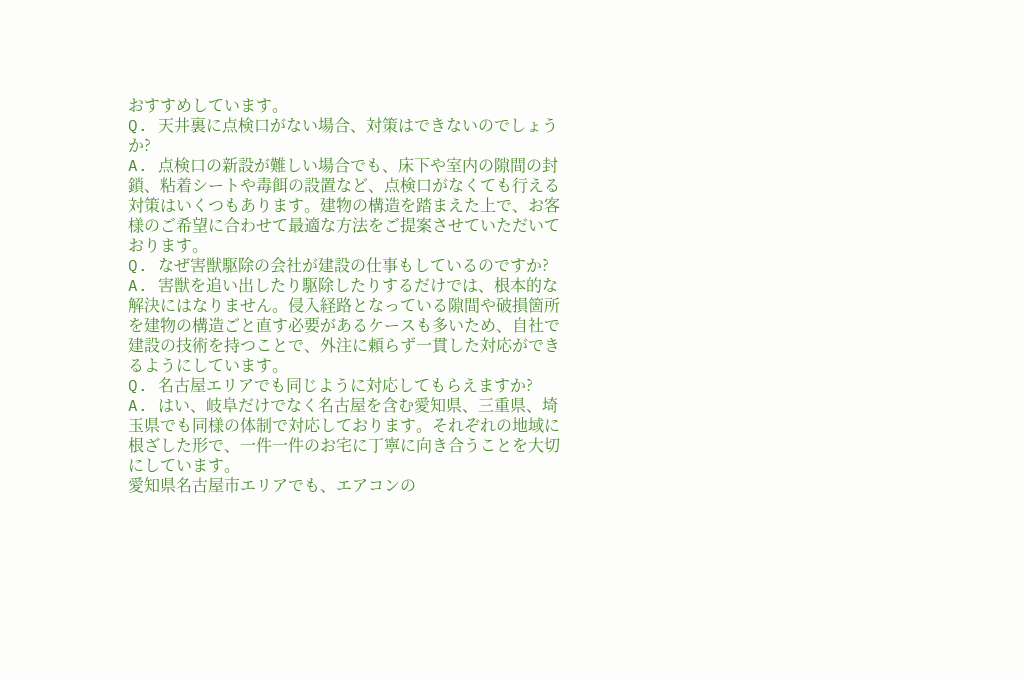おすすめしています。
Q. 天井裏に点検口がない場合、対策はできないのでしょうか?
A. 点検口の新設が難しい場合でも、床下や室内の隙間の封鎖、粘着シートや毒餌の設置など、点検口がなくても行える対策はいくつもあります。建物の構造を踏まえた上で、お客様のご希望に合わせて最適な方法をご提案させていただいております。
Q. なぜ害獣駆除の会社が建設の仕事もしているのですか?
A. 害獣を追い出したり駆除したりするだけでは、根本的な解決にはなりません。侵入経路となっている隙間や破損箇所を建物の構造ごと直す必要があるケースも多いため、自社で建設の技術を持つことで、外注に頼らず一貫した対応ができるようにしています。
Q. 名古屋エリアでも同じように対応してもらえますか?
A. はい、岐阜だけでなく名古屋を含む愛知県、三重県、埼玉県でも同様の体制で対応しております。それぞれの地域に根ざした形で、一件一件のお宅に丁寧に向き合うことを大切にしています。
愛知県名古屋市エリアでも、エアコンの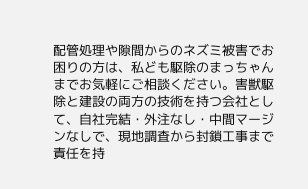配管処理や隙間からのネズミ被害でお困りの方は、私ども駆除のまっちゃんまでお気軽にご相談ください。害獣駆除と建設の両方の技術を持つ会社として、自社完結・外注なし・中間マージンなしで、現地調査から封鎖工事まで責任を持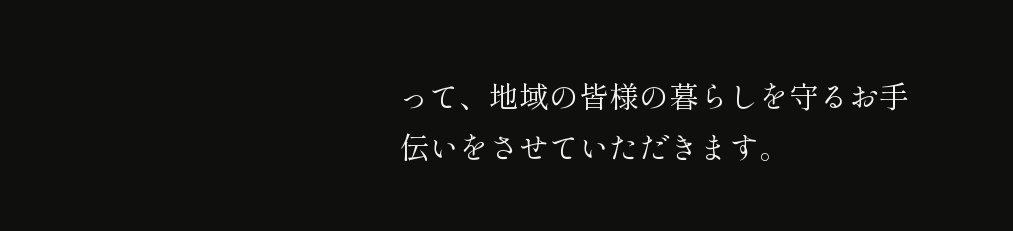って、地域の皆様の暮らしを守るお手伝いをさせていただきます。